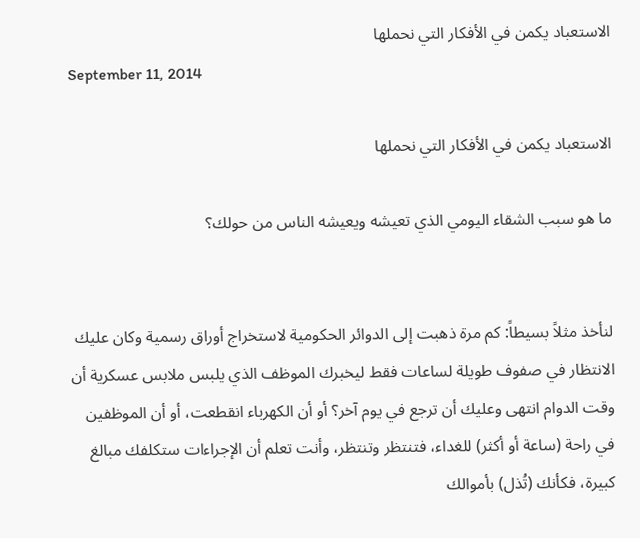الاستعباد يكمن في الأفكار التي نحملها
September 11, 2014

الاستعباد يكمن في الأفكار التي نحملها

ما هو سبب الشقاء اليومي الذي تعيشه ويعيشه الناس من حولك؟


لنأخذ مثلاً بسيطاً: كم مرة ذهبت إلى الدوائر الحكومية لاستخراج أوراق رسمية وكان عليك الانتظار في صفوف طويلة لساعات فقط ليخبرك الموظف الذي يلبس ملابس عسكرية أن وقت الدوام انتهى وعليك أن ترجع في يوم آخر؟ أو أن الكهرباء انقطعت، أو أن الموظفين في راحة (ساعة أو أكثر) للغداء، فتنتظر وتنتظر، وأنت تعلم أن الإجراءات ستكلفك مبالغ كبيرة، فكأنك (تُذل) بأموالك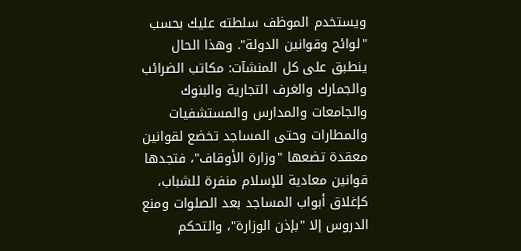ويستخدم الموظف سلطته عليك بحسب "لوائح وقوانين الدولة". وهذا الحال ينطبق على كل المنشآت: مكاتب الضرائب والجمارك والغرف التجارية والبنوك والجامعات والمدارس والمستشفيات والمطارات وحتى المساجد تخضع لقوانين معقدة تضعها "وزارة الأوقاف"، فتجدها قوانين معادية للإسلام منفرة للشباب، كإغلاق أبواب المساجد بعد الصلوات ومنع الدروس إلا "بإذن الوزارة"، والتحكم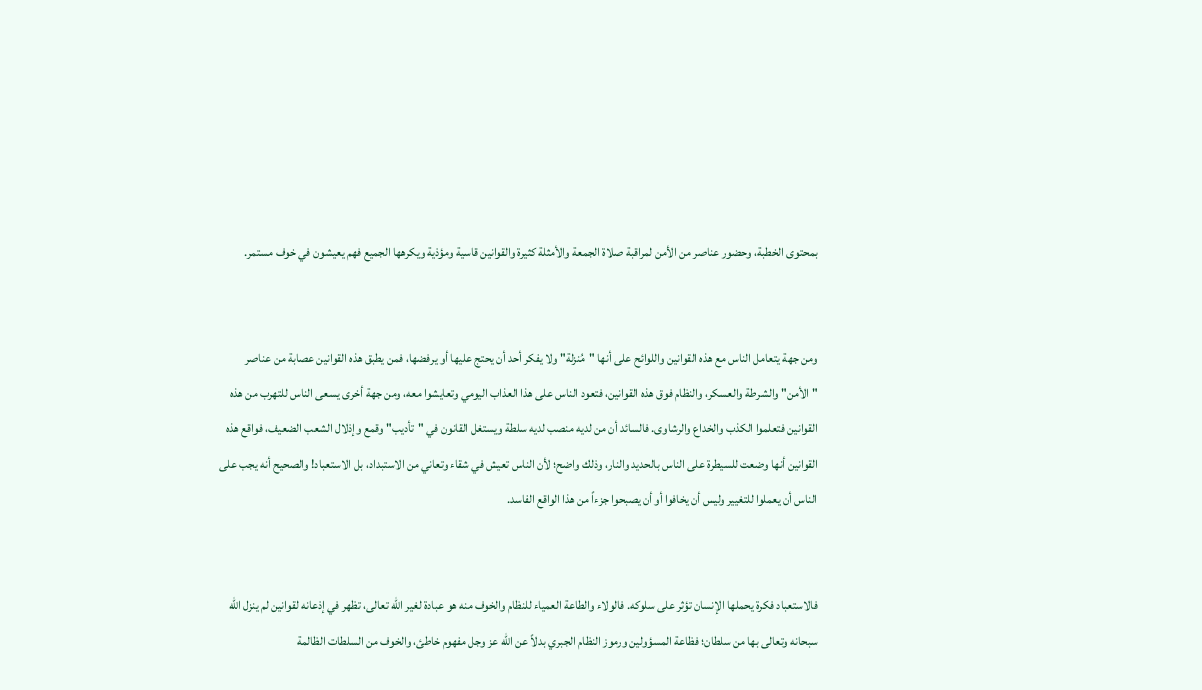بمحتوى الخطبة، وحضور عناصر من الأمن لمراقبة صلاة الجمعة والأمثلة كثيرة والقوانين قاسية ومؤذية ويكرهها الجميع فهم يعيشون في خوف مستمر.


ومن جهة يتعامل الناس مع هذه القوانين واللوائح على أنها "مُنزلة" ولا يفكر أحد أن يحتج عليها أو يرفضها، فمن يطبق هذه القوانين عصابة من عناصر "الأمن" والشرطة والعسكر، والنظام فوق هذه القوانين، فتعود الناس على هذا العذاب اليومي وتعايشوا معه، ومن جهة أخرى يسعى الناس للتهرب من هذه القوانين فتعلموا الكذب والخداع والرشاوى. فالسائد أن من لديه منصب لديه سلطة ويستغل القانون في "تأديب" وقمع وإذلال الشعب الضعيف، فواقع هذه القوانين أنها وضعت للسيطرة على الناس بالحديد والنار، وذلك واضح؛ لأن الناس تعيش في شقاء وتعاني من الاستبداد، بل الاستعباد! والصحيح أنه يجب على الناس أن يعملوا للتغيير وليس أن يخافوا أو أن يصبحوا جزءاً من هذا الواقع الفاسد.


فالاستعباد فكرة يحملها الإنسان تؤثر على سلوكه. فالولاء والطاعة العمياء للنظام والخوف منه هو عبادة لغير الله تعالى، تظهر في إذعانه لقوانين لم ينزل الله سبحانه وتعالى بها من سلطان؛ فظاعة المسؤولين ورموز النظام الجبري بدلاً عن الله عز وجل مفهوم خاطئ، والخوف من السلطات الظالمة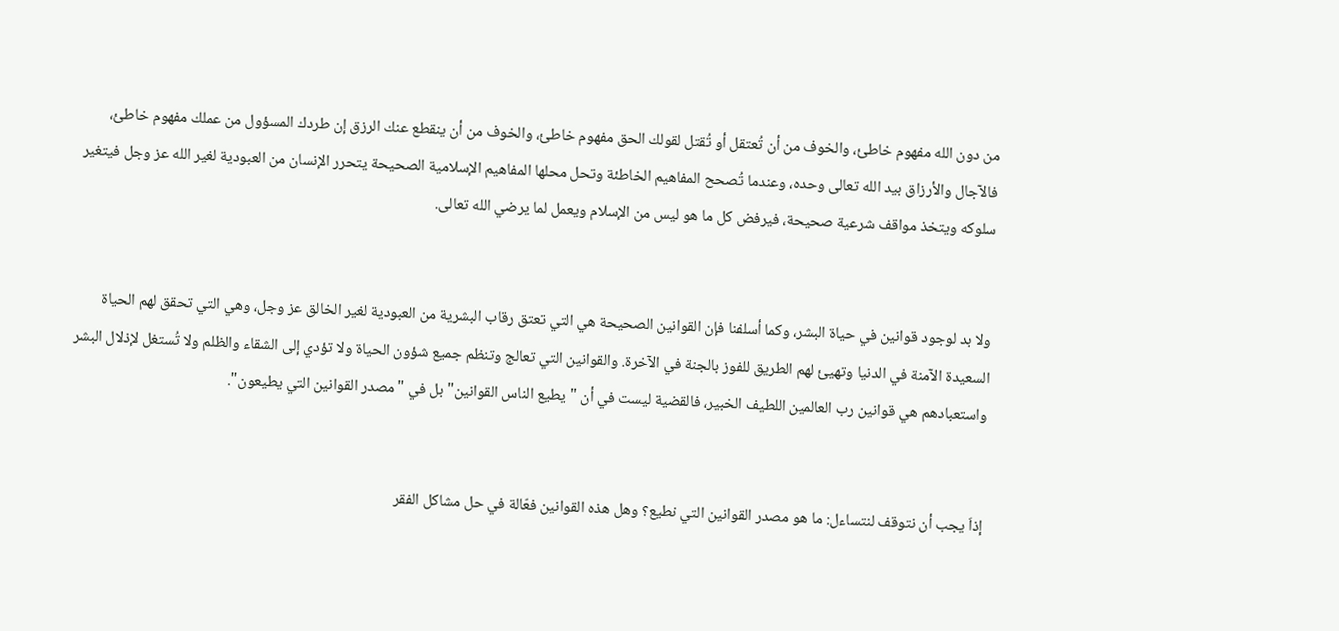من دون الله مفهوم خاطئ، والخوف من أن تُعتقل أو تُقتل لقولك الحق مفهوم خاطئ، والخوف من أن ينقطع عنك الرزق إن طردك المسؤول من عملك مفهوم خاطئ، فالآجال والأرزاق بيد الله تعالى وحده، وعندما تُصحح المفاهيم الخاطئة وتحل محلها المفاهيم الإسلامية الصحيحة يتحرر الإنسان من العبودية لغير الله عز وجل فيتغير سلوكه ويتخذ مواقف شرعية صحيحة، فيرفض كل ما هو ليس من الإسلام ويعمل لما يرضي الله تعالى.


ولا بد لوجود قوانين في حياة البشر، وكما أسلفنا فإن القوانين الصحيحة هي التي تعتق رقاب البشرية من العبودية لغير الخالق عز وجل، وهي التي تحقق لهم الحياة السعيدة الآمنة في الدنيا وتهيئ لهم الطريق للفوز بالجنة في الآخرة. والقوانين التي تعالج وتنظم جميع شؤون الحياة ولا تؤدي إلى الشقاء والظلم ولا تُستغل لإذلال البشر واستعبادهم هي قوانين رب العالمين اللطيف الخبير، فالقضية ليست في أن "يطيع الناس القوانين" بل في "مصدر القوانين التي يطيعون".


إذاَ يجب أن نتوقف لنتساءل: ما هو مصدر القوانين التي نطيع؟ وهل هذه القوانين فعّالة في حل مشاكل الفقر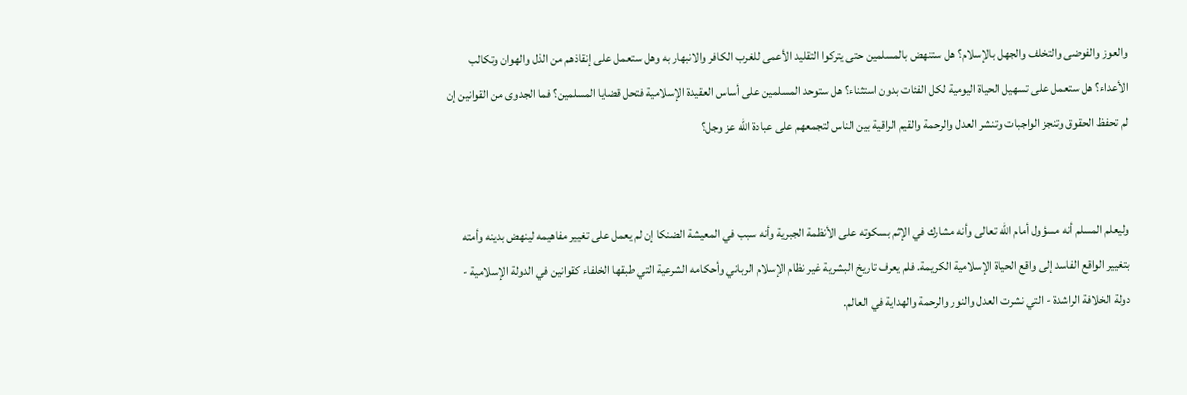والعوز والفوضى والتخلف والجهل بالإسلام؟ هل ستنهض بالمسلمين حتى يتركوا التقليد الأعمى للغرب الكافر والانبهار به وهل ستعمل على إنقاذهم من الذل والهوان وتكالب الأعداء؟ هل ستعمل على تسهيل الحياة اليومية لكل الفئات بدون استثناء؟ هل ستوحد المسلمين على أساس العقيدة الإسلامية فتحل قضايا المسلمين؟ فما الجدوى من القوانين إن لم تحفظ الحقوق وتنجز الواجبات وتنشر العدل والرحمة والقيم الراقية بين الناس لتجمعهم على عبادة الله عز وجل؟


وليعلم المسلم أنه مسؤول أمام الله تعالى وأنه مشارك في الإثم بسكوته على الأنظمة الجبرية وأنه سبب في المعيشة الضنكا إن لم يعمل على تغيير مفاهيمه لينهض بدينه وأمته بتغيير الواقع الفاسد إلى واقع الحياة الإسلامية الكريمة. فلم يعرف تاريخ البشرية غير نظام الإسلام الرباني وأحكامه الشرعية التي طبقها الخلفاء كقوانين في الدولة الإسلامية - دولة الخلافة الراشدة - التي نشرت العدل والنور والرحمة والهداية في العالم.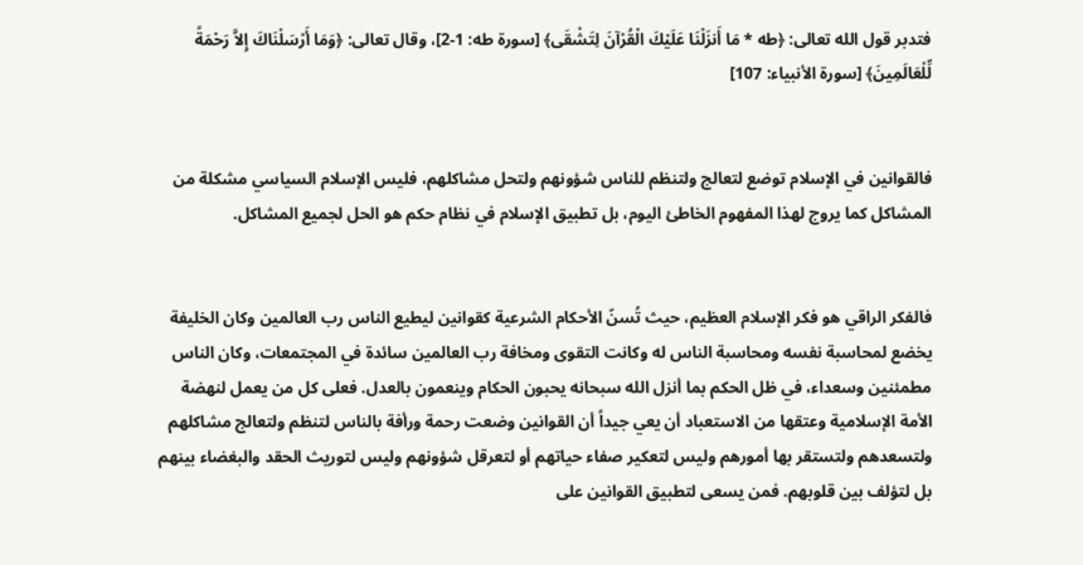فتدبر قول الله تعالى: ﴿طه * مَا أَنزَلْنَا عَلَيْكَ الْقُرْآنَ لِتَشْقَى﴾ [سورة طه: 1-2]، وقال تعالى: ﴿وَمَا أَرْسَلْنَاكَ إِلاَّ رَحْمَةً لِّلْعَالَمِينَ﴾ [سورة الأنبياء: 107]


فالقوانين في الإسلام توضع لتعالج ولتنظم للناس شؤونهم ولتحل مشاكلهم، فليس الإسلام السياسي مشكلة من المشاكل كما يروج لهذا المفهوم الخاطئ اليوم، بل تطبيق الإسلام في نظام حكم هو الحل لجميع المشاكل.


فالفكر الراقي هو فكر الإسلام العظيم، حيث تُسنّ الأحكام الشرعية كقوانين ليطيع الناس رب العالمين وكان الخليفة يخضع لمحاسبة نفسه ومحاسبة الناس له وكانت التقوى ومخافة رب العالمين سائدة في المجتمعات، وكان الناس مطمئنين وسعداء، في ظل الحكم بما أنزل الله سبحانه يحبون الحكام وينعمون بالعدل. فعلى كل من يعمل لنهضة الأمة الإسلامية وعتقها من الاستعباد أن يعي جيداً أن القوانين وضعت رحمة ورأفة بالناس لتنظم ولتعالج مشاكلهم ولتسعدهم ولتستقر بها أمورهم وليس لتعكير صفاء حياتهم أو لتعرقل شؤونهم وليس لتوريث الحقد والبغضاء بينهم بل لتؤلف بين قلوبهم. فمن يسعى لتطبيق القوانين على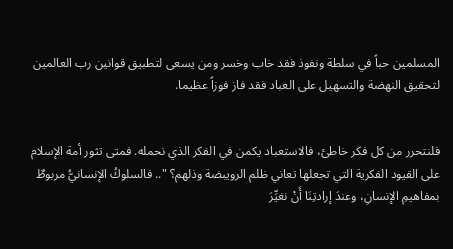المسلمين حباً في سلطة ونفوذ فقد خاب وخسر ومن يسعى لتطبيق قوانين رب العالمين لتحقيق النهضة والتسهيل على العباد فقد فاز فوزاً عظيما.


فلنتحرر من كل فكر خاطئ، فالاستعباد يكمن في الفكر الذي نحمله. فمتى تثور أمة الإسلام على القيود الفكرية التي تجعلها تعاني ظلم الرويبضة وذلهم؟ ".. فالسلوكُ الإنسانيُّ مربوطٌ بمفاهيمِ الإنسانِ، وعندَ إرادتِنَا أَنْ نغيِّرَ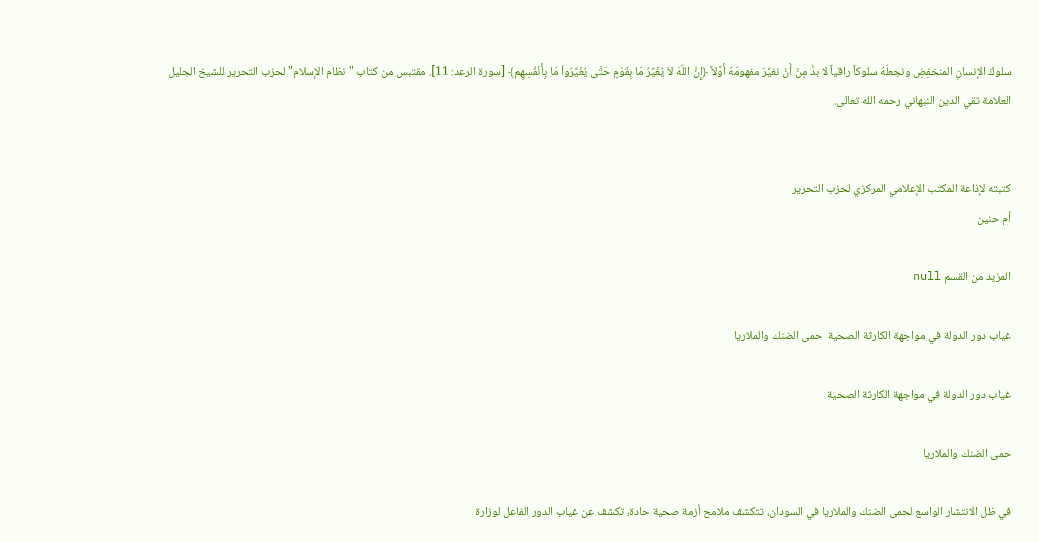سلوكَ الإنسانِ المنخفِضِ ونجعلَهُ سلوكاً راقياً لا بدَّ مِنْ أَنْ نغيِّرَ مفهومَهُ أَوَّلاً ﴿إِنَّ اللّهَ لاَ يُغَيِّرُ مَا بِقَوْمٍ حَتَّى يُغَيِّرُواْ مَا بِأَنْفُسِهِم﴾ [سورة الرعد: 11]. مقتبس من كتاب "نظام الإسلام" لحزب التحرير للشيخ الجليل العلامة تقي الدين النبهاني رحمه الله تعالى.


كتبته لإذاعة المكتب الإعلامي المركزي لحزب التحرير
أم حنين

المزيد من القسم null

غياب دور الدولة في مواجهة الكارثة الصحية  حمى الضنك والملاريا

غياب دور الدولة في مواجهة الكارثة الصحية

حمى الضنك والملاريا

في ظل الانتشار الواسع لحمى الضنك والملاريا في السودان، تتكشف ملامح أزمة صحية حادة، تكشف عن غياب الدور الفاعل لوزارة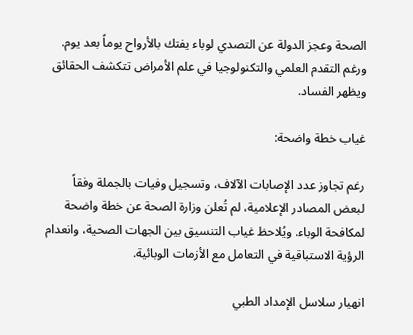الصحة وعجز الدولة عن التصدي لوباء يفتك بالأرواح يوماً بعد يوم. ورغم التقدم العلمي والتكنولوجيا في علم الأمراض تتكشف الحقائق ويظهر الفساد.

غياب خطة واضحة:

رغم تجاوز عدد الإصابات الآلاف، وتسجيل وفيات بالجملة وفقاً لبعض المصادر الإعلامية، لم تُعلن وزارة الصحة عن خطة واضحة لمكافحة الوباء. ويُلاحظ غياب التنسيق بين الجهات الصحية، وانعدام الرؤية الاستباقية في التعامل مع الأزمات الوبائية.

انهيار سلاسل الإمداد الطبي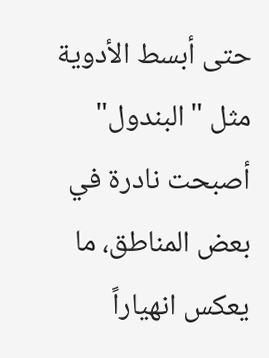حتى أبسط الأدوية مثل "البندول" أصبحت نادرة في بعض المناطق، ما يعكس انهياراً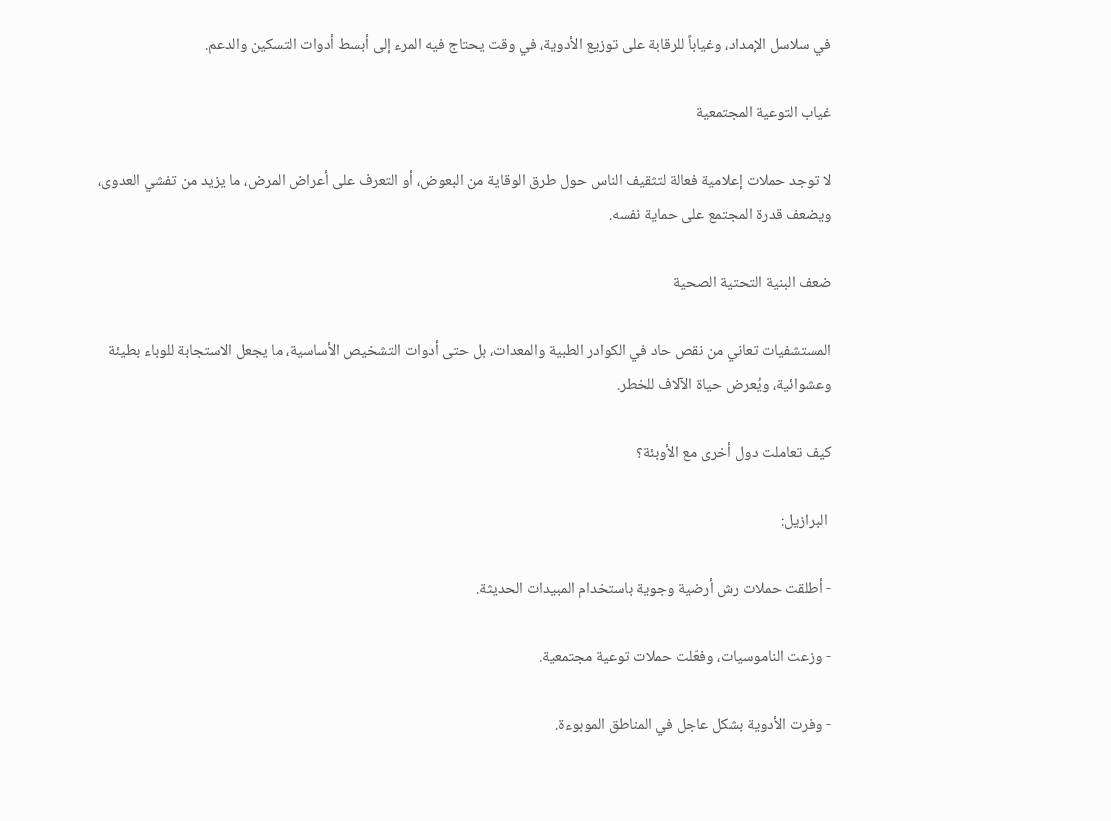في سلاسل الإمداد، وغياباً للرقابة على توزيع الأدوية، في وقت يحتاج فيه المرء إلى أبسط أدوات التسكين والدعم.

غياب التوعية المجتمعية

لا توجد حملات إعلامية فعالة لتثقيف الناس حول طرق الوقاية من البعوض، أو التعرف على أعراض المرض، ما يزيد من تفشي العدوى، ويضعف قدرة المجتمع على حماية نفسه.

ضعف البنية التحتية الصحية

المستشفيات تعاني من نقص حاد في الكوادر الطبية والمعدات، بل حتى أدوات التشخيص الأساسية، ما يجعل الاستجابة للوباء بطيئة وعشوائية، ويُعرض حياة الآلاف للخطر.

كيف تعاملت دول أخرى مع الأوبئة؟

 البرازيل:

- أطلقت حملات رش أرضية وجوية باستخدام المبيدات الحديثة.

- وزعت الناموسيات، وفعّلت حملات توعية مجتمعية.

- وفرت الأدوية بشكل عاجل في المناطق الموبوءة.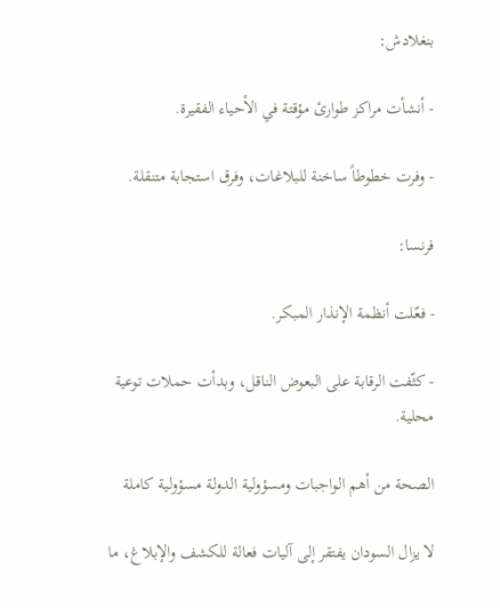بنغلادش:

- أنشأت مراكز طوارئ مؤقتة في الأحياء الفقيرة.

- وفرت خطوطاً ساخنة للبلاغات، وفرق استجابة متنقلة.

فرنسا:

- فعّلت أنظمة الإنذار المبكر.

- كثّفت الرقابة على البعوض الناقل، وبدأت حملات توعية محلية.

الصحة من أهم الواجبات ومسؤولية الدولة مسؤولية كاملة

لا يزال السودان يفتقر إلى آليات فعالة للكشف والإبلاغ، ما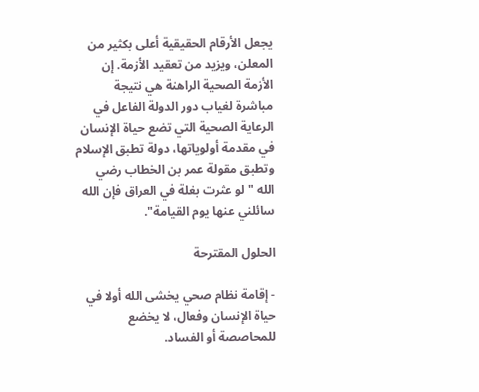يجعل الأرقام الحقيقية أعلى بكثير من المعلن، ويزيد من تعقيد الأزمة. إن الأزمة الصحية الراهنة هي نتيجة مباشرة لغياب دور الدولة الفاعل في الرعاية الصحية التي تضع حياة الإنسان في مقدمة أولوياتها، دولة تطبق الإسلام وتطبق مقولة عمر بن الخطاب رضي الله "لو عثرت بغلة في العراق فإن الله سائلني عنها يوم القيامة".

الحلول المقترحة

- إقامة نظام صحي يخشى الله أولا في حياة الإنسان وفعال، لا يخضع للمحاصصة أو الفساد.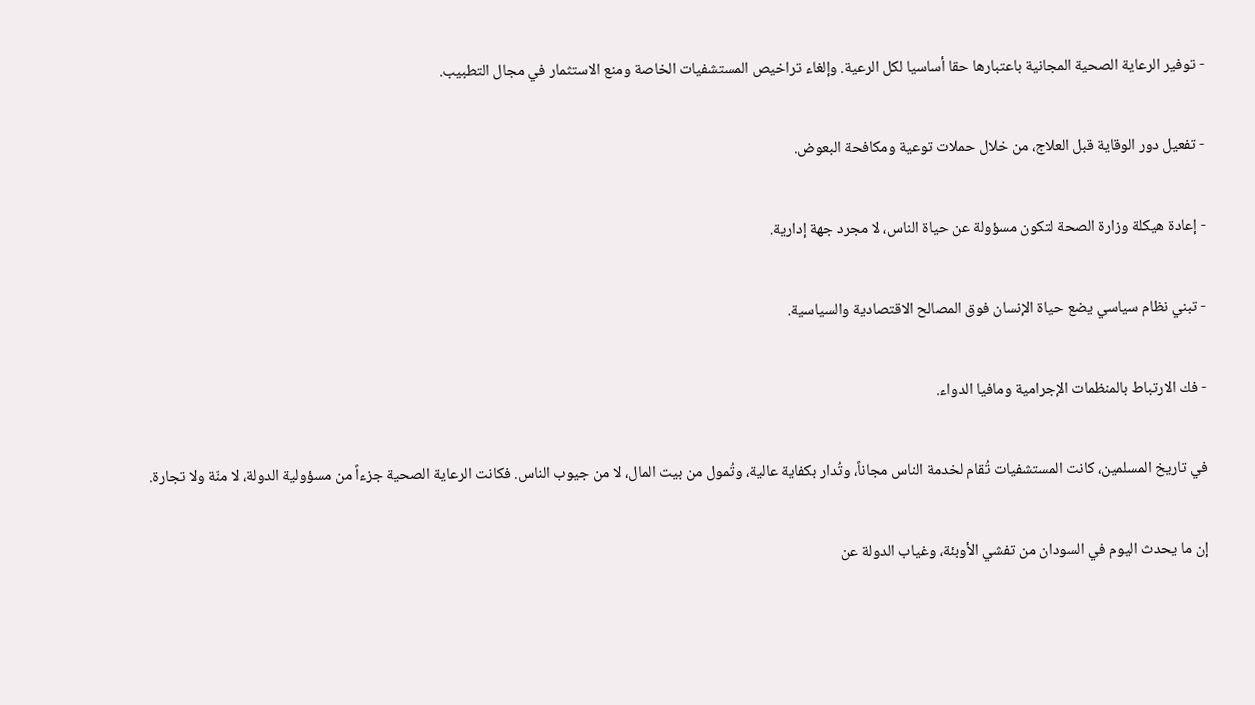- توفير الرعاية الصحية المجانية باعتبارها حقا أساسيا لكل الرعية. وإلغاء تراخيص المستشفيات الخاصة ومنع الاستثمار في مجال التطبيب.

- تفعيل دور الوقاية قبل العلاج، من خلال حملات توعية ومكافحة البعوض.

- إعادة هيكلة وزارة الصحة لتكون مسؤولة عن حياة الناس، لا مجرد جهة إدارية.

- تبني نظام سياسي يضع حياة الإنسان فوق المصالح الاقتصادية والسياسية.

- فك الارتباط بالمنظمات الإجرامية ومافيا الدواء.

في تاريخ المسلمين، كانت المستشفيات تُقام لخدمة الناس مجاناً، وتُدار بكفاية عالية، وتُمول من بيت المال، لا من جيوب الناس. فكانت الرعاية الصحية جزءاً من مسؤولية الدولة، لا منّة ولا تجارة.

إن ما يحدث اليوم في السودان من تفشي الأوبئة، وغياب الدولة عن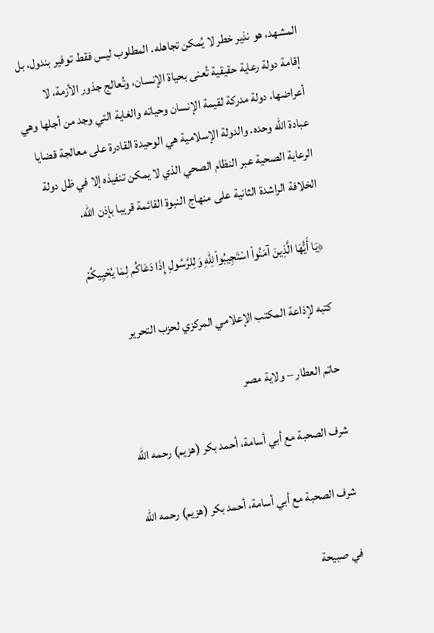المشهد، هو نذير خطر لا يُمكن تجاهله. المطلوب ليس فقط توفير بندول، بل إقامة دولة رعاية حقيقية تُعنى بحياة الإنسان، وتُعالج جذور الأزمة، لا أعراضها، دولة مدركة لقيمة الإنسان وحياته والغاية التي وجد من أجلها وهي عبادة الله وحده. والدولة الإسلامية هي الوحيدة القادرة على معالجة قضايا الرعاية الصحية عبر النظام الصحي الذي لا يمكن تنفيذه إلا في ظل دولة الخلافة الراشدة الثانية على منهاج النبوة القائمة قريبا بإذن الله.

﴿يَا أَيُّهَا الَّذِينَ آمَنُواْ اسْتَجِيبُواْ لِلّهِ وَلِلرَّسُولِ إِذَا دَعَاكُم لِمَا يُحْيِيكُمْ

كتبه لإذاعة المكتب الإعلامي المركزي لحزب التحرير

حاتم العطار – ولاية مصر

شرف الصحبة مع أبي أسامة، أحمد بكر (هزيم) رحمه الله

شرف الصحبة مع أبي أسامة، أحمد بكر (هزيم) رحمه الله

في صبيحة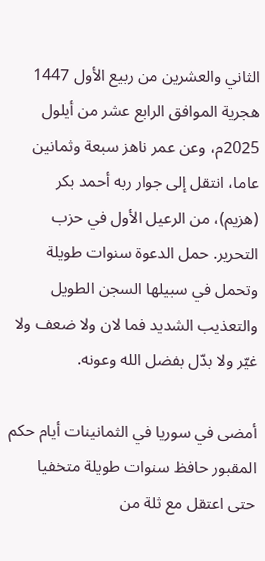الثاني والعشرين من ربيع الأول 1447 هجرية الموافق الرابع عشر من أيلول 2025م، وعن عمر ناهز سبعة وثمانين عاما، انتقل إلى جوار ربه أحمد بكر (هزيم)، من الرعيل الأول في حزب التحرير. حمل الدعوة سنوات طويلة وتحمل في سبيلها السجن الطويل والتعذيب الشديد فما لان ولا ضعف ولا غيّر ولا بدّل بفضل الله وعونه.

أمضى في سوريا في الثمانينات أيام حكم المقبور حافظ سنوات طويلة متخفيا حتى اعتقل مع ثلة من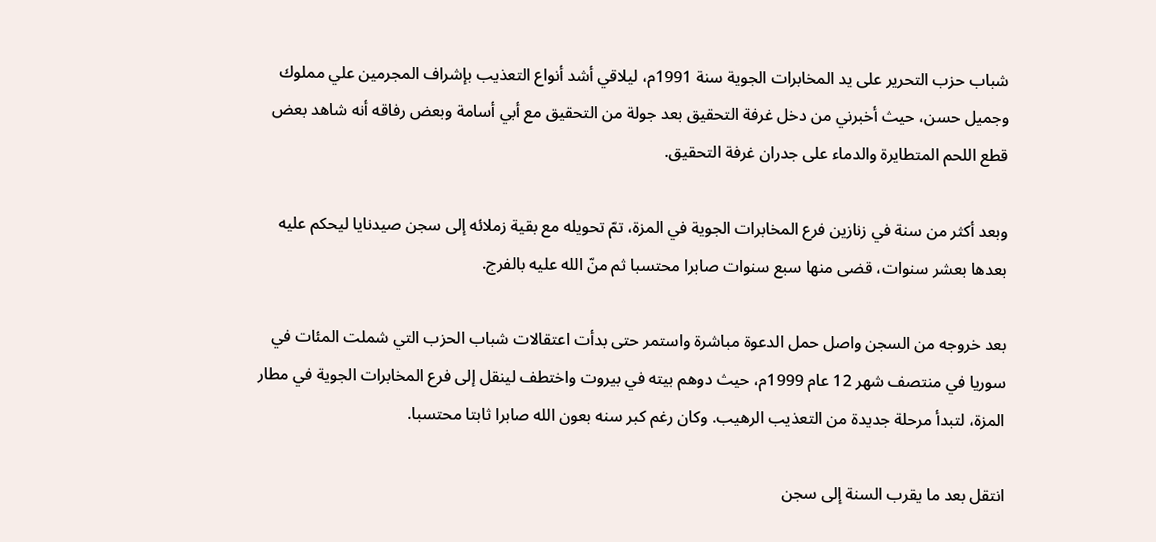شباب حزب التحرير على يد المخابرات الجوية سنة 1991م، ليلاقي أشد أنواع التعذيب بإشراف المجرمين علي مملوك وجميل حسن، حيث أخبرني من دخل غرفة التحقيق بعد جولة من التحقيق مع أبي أسامة وبعض رفاقه أنه شاهد بعض قطع اللحم المتطايرة والدماء على جدران غرفة التحقيق.

وبعد أكثر من سنة في زنازين فرع المخابرات الجوية في المزة، تمّ تحويله مع بقية زملائه إلى سجن صيدنايا ليحكم عليه بعدها بعشر سنوات، قضى منها سبع سنوات صابرا محتسبا ثم منّ الله عليه بالفرج.

بعد خروجه من السجن واصل حمل الدعوة مباشرة واستمر حتى بدأت اعتقالات شباب الحزب التي شملت المئات في سوريا في منتصف شهر 12 عام 1999م، حيث دوهم بيته في بيروت واختطف لينقل إلى فرع المخابرات الجوية في مطار المزة، لتبدأ مرحلة جديدة من التعذيب الرهيب. وكان رغم كبر سنه بعون الله صابرا ثابتا محتسبا.

انتقل بعد ما يقرب السنة إلى سجن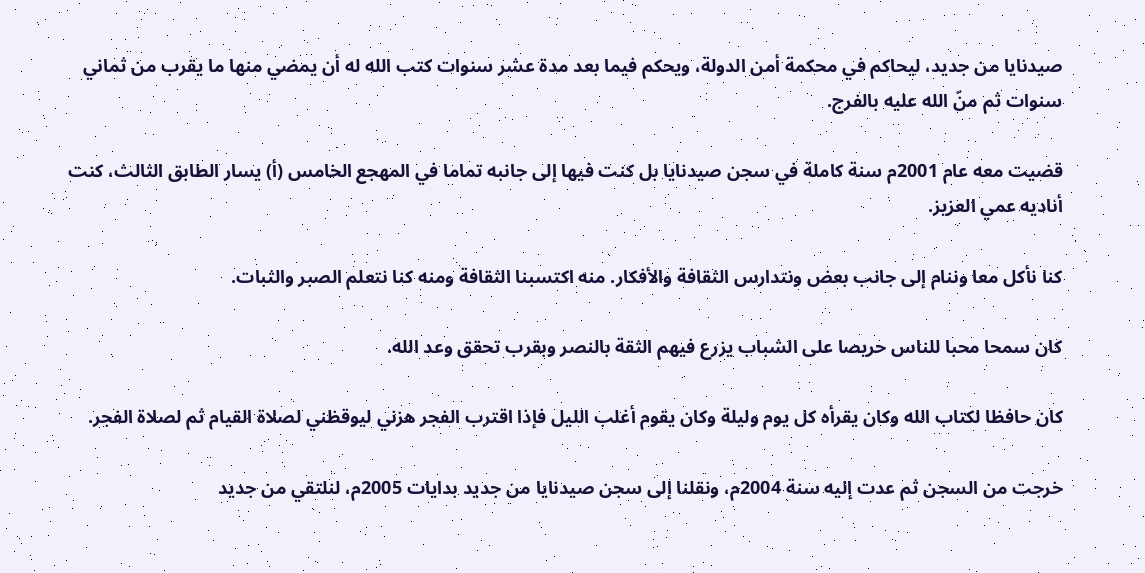صيدنايا من جديد، ليحاكم في محكمة أمن الدولة، ويحكم فيما بعد مدة عشر سنوات كتب الله له أن يمضي منها ما يقرب من ثماني سنوات ثم منّ الله عليه بالفرج.

قضيت معه عام 2001م سنة كاملة في سجن صيدنايا بل كنت فيها إلى جانبه تماما في المهجع الخامس (أ) يسار الطابق الثالث، كنت أناديه عمي العزيز.

كنا نأكل معا وننام إلى جانب بعض ونتدارس الثقافة والأفكار. منه اكتسبنا الثقافة ومنه كنا نتعلم الصبر والثبات.

كان سمحا محبا للناس حريصا على الشباب يزرع فيهم الثقة بالنصر وبقرب تحقق وعد الله.

كان حافظا لكتاب الله وكان يقرأه كل يوم وليلة وكان يقوم أغلب الليل فإذا اقترب الفجر هزني ليوقظني لصلاة القيام ثم لصلاة الفجر.

خرجت من السجن ثم عدت إليه سنة 2004م، ونقلنا إلى سجن صيدنايا من جديد بدايات 2005م، لنلتقي من جديد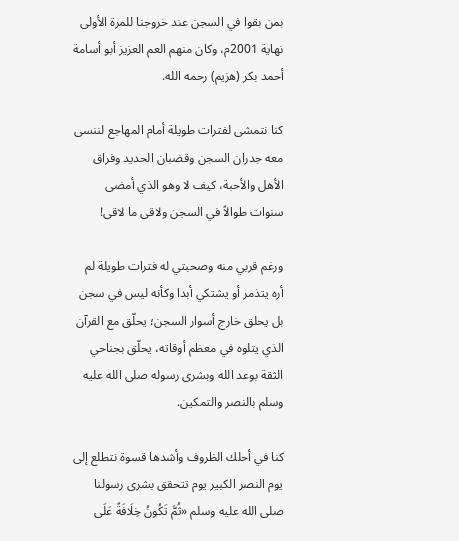بمن بقوا في السجن عند خروجنا للمرة الأولى نهاية 2001م، وكان منهم العم العزيز أبو أسامة أحمد بكر (هزيم) رحمه الله.

كنا نتمشى لفترات طويلة أمام المهاجع لننسى معه جدران السجن وقضبان الحديد وفراق الأهل والأحبة، كيف لا وهو الذي أمضى سنوات طوالاً في السجن ولاقى ما لاقى!

ورغم قربي منه وصحبتي له فترات طويلة لم أره يتذمر أو يشتكي أبدا وكأنه ليس في سجن بل يحلق خارج أسوار السجن؛ يحلّق مع القرآن الذي يتلوه في معظم أوقاته، يحلّق بجناحي الثقة بوعد الله وبشرى رسوله صلى الله عليه وسلم بالنصر والتمكين.

كنا في أحلك الظروف وأشدها قسوة نتطلع إلى يوم النصر الكبير يوم تتحقق بشرى رسولنا صلى الله عليه وسلم «ثُمَّ تَكُونُ خِلَافَةً عَلَى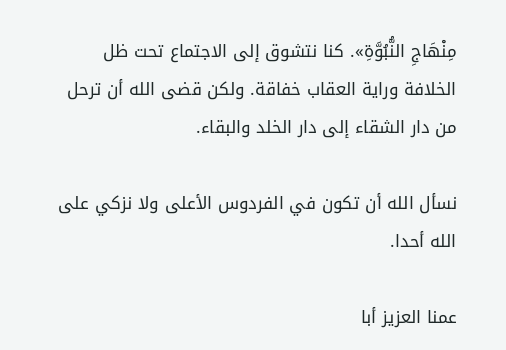مِنْهَاجِ النُّبُوَّةِ». كنا نتشوق إلى الاجتماع تحت ظل الخلافة وراية العقاب خفاقة. ولكن قضى الله أن ترحل من دار الشقاء إلى دار الخلد والبقاء.

نسأل الله أن تكون في الفردوس الأعلى ولا نزكي على الله أحدا.

عمنا العزيز أبا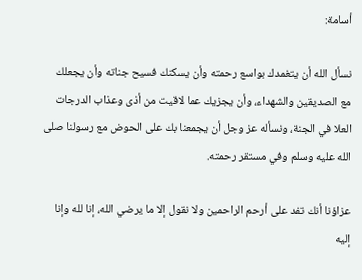أسامة:

نسأل الله أن يتغمدك بواسع رحمته وأن يسكنك فسيح جناته وأن يجعلك مع الصديقين والشهداء، وأن يجزيك عما لاقيت من أذى وعذاب الدرجات العلا في الجنة، ونسأله عز وجل أن يجمعنا بك على الحوض مع رسولنا صلى الله عليه وسلم وفي مستقر رحمته.

عزاؤنا أنك تفد على أرحم الراحمين ولا نقول إلا ما يرضي الله، إنا لله وإنا إليه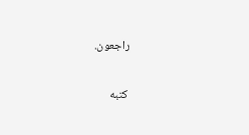راجعون.

كتبه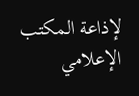لإذاعة المكتب الإعلامي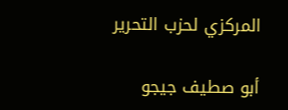المركزي لحزب التحرير

أبو صطيف جيجو